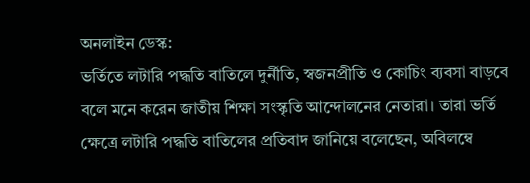অনলাইন ডেস্ক:
ভর্তিতে লটারি পদ্ধতি বাতিলে দুর্নীতি, স্বজনপ্রীতি ও কোচিং ব্যবসা বাড়বে বলে মনে করেন জাতীয় শিক্ষা সংস্কৃতি আন্দোলনের নেতারা। তারা ভর্তি ক্ষেত্রে লটারি পদ্ধতি বাতিলের প্রতিবাদ জানিয়ে বলেছেন, অবিলম্বে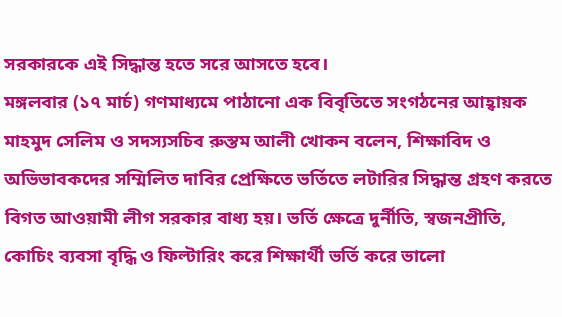সরকারকে এই সিদ্ধান্ত হতে সরে আসতে হবে।
মঙ্গলবার (১৭ মার্চ) গণমাধ্যমে পাঠানো এক বিবৃতিতে সংগঠনের আহ্বায়ক মাহমুদ সেলিম ও সদস্যসচিব রুস্তম আলী খোকন বলেন, শিক্ষাবিদ ও অভিভাবকদের সম্মিলিত দাবির প্রেক্ষিতে ভর্তিতে লটারির সিদ্ধান্ত গ্রহণ করতে বিগত আওয়ামী লীগ সরকার বাধ্য হয়। ভর্তি ক্ষেত্রে দুর্নীতি, স্বজনপ্রীতি, কোচিং ব্যবসা বৃদ্ধি ও ফিল্টারিং করে শিক্ষার্থী ভর্তি করে ভালো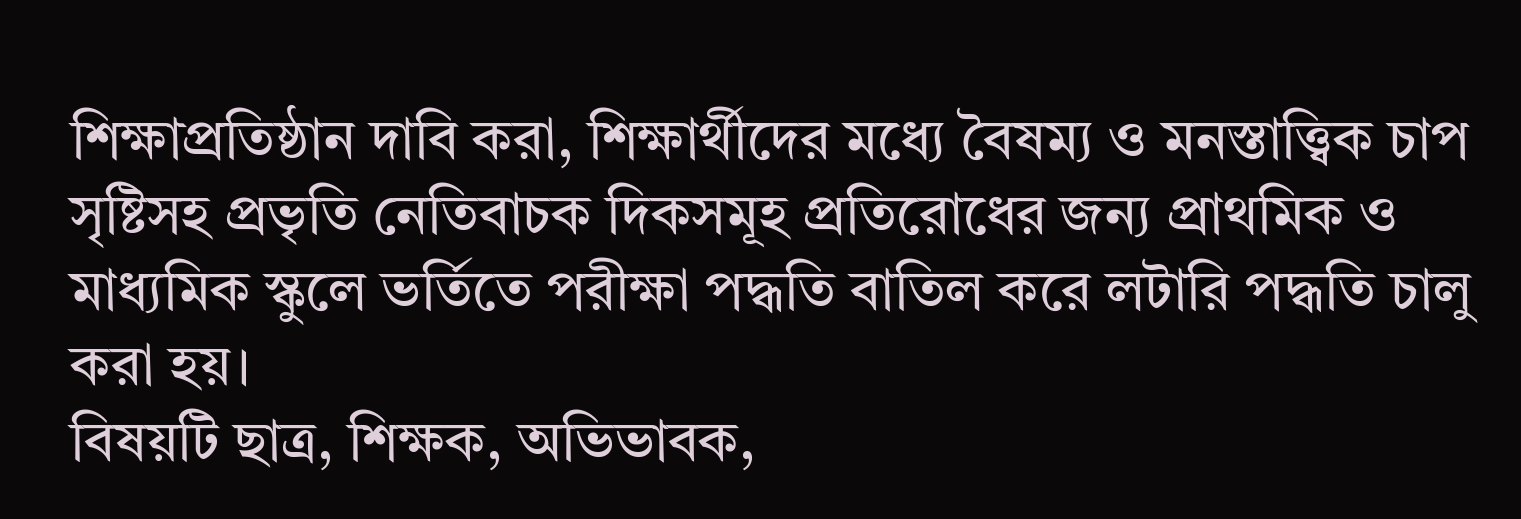শিক্ষাপ্রতিষ্ঠান দাবি করা, শিক্ষার্থীদের মধ্যে বৈষম্য ও মনস্তাত্ত্বিক চাপ সৃষ্টিসহ প্রভৃতি নেতিবাচক দিকসমূহ প্রতিরোধের জন্য প্রাথমিক ও মাধ্যমিক স্কুলে ভর্তিতে পরীক্ষা পদ্ধতি বাতিল করে লটারি পদ্ধতি চালু করা হয়।
বিষয়টি ছাত্র, শিক্ষক, অভিভাবক,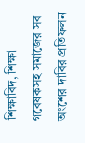শিক্ষাবিদ, শিক্ষা গবেষকসহ সমাজের সব অংশের দাবির প্রতিফলন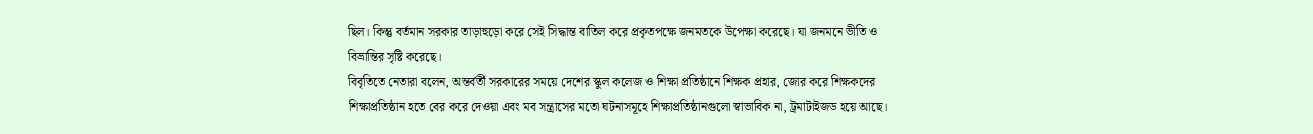ছিল। কিন্তু বর্তমান সরকার তাড়াহুড়ো করে সেই সিদ্ধান্ত বাতিল করে প্রকৃতপক্ষে জনমতকে উপেক্ষা করেছে। যা জনমনে ভীতি ও বিভ্রান্তির সৃষ্টি করেছে।
বিবৃতিতে নেতারা বলেন, অন্তর্বর্তী সরকারের সময়ে দেশের স্কুল কলেজ ও শিক্ষা প্রতিষ্ঠানে শিক্ষক প্রহার, জোর করে শিক্ষকদের শিক্ষাপ্রতিষ্ঠান হতে বের করে দেওয়া এবং মব সন্ত্রাসের মতো ঘটনাসমূহে শিক্ষাপ্রতিষ্ঠানগুলো স্বাভাবিক না, ট্রমাটাইজড হয়ে আছে।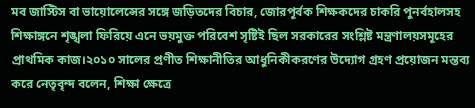মব জাস্টিস বা ভায়োলেন্সের সঙ্গে জড়িতদের বিচার, জোরপূর্বক শিক্ষকদের চাকরি পুনর্বহালসহ শিক্ষাঙ্গনে শৃঙ্খলা ফিরিয়ে এনে ভয়মুক্ত পরিবেশ সৃষ্টিই ছিল সরকারের সংশ্লিষ্ট মন্ত্রণালয়সমূহের প্রাথমিক কাজ।২০১০ সালের প্রণীত শিক্ষানীতির আধুনিকীকরণের উদ্যোগ গ্রহণ প্রয়োজন মন্তব্য করে নেতৃবৃন্দ বলেন, শিক্ষা ক্ষেত্রে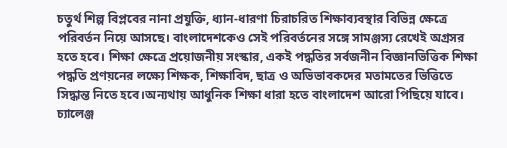চতুর্থ শিল্প বিপ্লবের নানা প্রযুক্তি, ধ্যান-ধারণা চিরাচরিত শিক্ষাব্যবস্থার বিভিন্ন ক্ষেত্রে পরিবর্তন নিয়ে আসছে। বাংলাদেশকেও সেই পরিবর্তনের সঙ্গে সামঞ্জস্য রেখেই অগ্রসর হতে হবে। শিক্ষা ক্ষেত্রে প্রয়োজনীয় সংস্কার, একই পদ্ধতির সর্বজনীন বিজ্ঞানভিত্তিক শিক্ষা পদ্ধতি প্রণয়নের লক্ষ্যে শিক্ষক, শিক্ষাবিদ, ছাত্র ও অভিভাবকদের মতামতের ভিত্তিতে সিদ্ধান্ত নিতে হবে।অন্যথায় আধুনিক শিক্ষা ধারা হতে বাংলাদেশ আরো পিছিয়ে যাবে। চ্যালেঞ্জ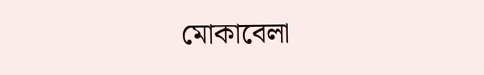মোকাবেলা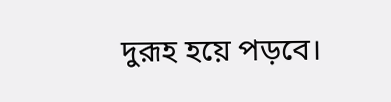দুরূহ হয়ে পড়বে।